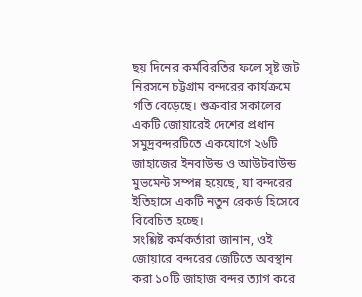ছয় দিনের কর্মবিরতির ফলে সৃষ্ট জট নিরসনে চট্টগ্রাম বন্দরের কার্যক্রমে গতি বেড়েছে। শুক্রবার সকালের একটি জোয়ারেই দেশের প্রধান সমুদ্রবন্দরটিতে একযোগে ২৬টি জাহাজের ইনবাউন্ড ও আউটবাউন্ড মুভমেন্ট সম্পন্ন হয়েছে, যা বন্দরের ইতিহাসে একটি নতুন রেকর্ড হিসেবে বিবেচিত হচ্ছে।
সংশ্লিষ্ট কর্মকর্তারা জানান, ওই জোয়ারে বন্দরের জেটিতে অবস্থান করা ১০টি জাহাজ বন্দর ত্যাগ করে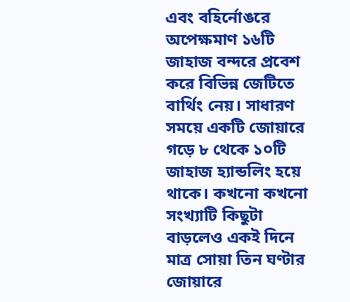এবং বহির্নোঙরে অপেক্ষমাণ ১৬টি জাহাজ বন্দরে প্রবেশ করে বিভিন্ন জেটিতে বার্থিং নেয়। সাধারণ সময়ে একটি জোয়ারে গড়ে ৮ থেকে ১০টি জাহাজ হ্যান্ডলিং হয়ে থাকে। কখনো কখনো সংখ্যাটি কিছুটা বাড়লেও একই দিনে মাত্র সোয়া তিন ঘণ্টার জোয়ারে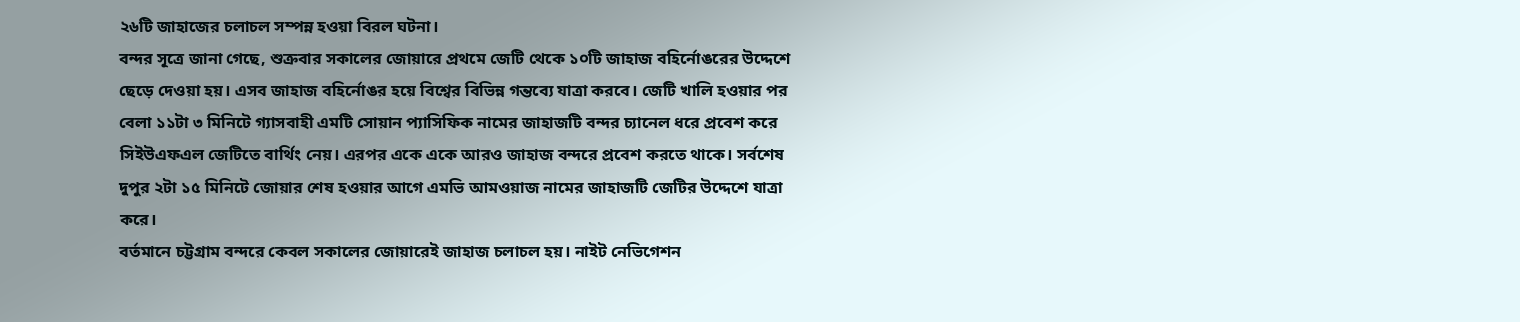২৬টি জাহাজের চলাচল সম্পন্ন হওয়া বিরল ঘটনা।
বন্দর সূত্রে জানা গেছে, শুক্রবার সকালের জোয়ারে প্রথমে জেটি থেকে ১০টি জাহাজ বহির্নোঙরের উদ্দেশে ছেড়ে দেওয়া হয়। এসব জাহাজ বহির্নোঙর হয়ে বিশ্বের বিভিন্ন গন্তব্যে যাত্রা করবে। জেটি খালি হওয়ার পর বেলা ১১টা ৩ মিনিটে গ্যাসবাহী এমটি সোয়ান প্যাসিফিক নামের জাহাজটি বন্দর চ্যানেল ধরে প্রবেশ করে সিইউএফএল জেটিতে বার্থিং নেয়। এরপর একে একে আরও জাহাজ বন্দরে প্রবেশ করতে থাকে। সর্বশেষ দুপুর ২টা ১৫ মিনিটে জোয়ার শেষ হওয়ার আগে এমভি আমওয়াজ নামের জাহাজটি জেটির উদ্দেশে যাত্রা করে।
বর্তমানে চট্টগ্রাম বন্দরে কেবল সকালের জোয়ারেই জাহাজ চলাচল হয়। নাইট নেভিগেশন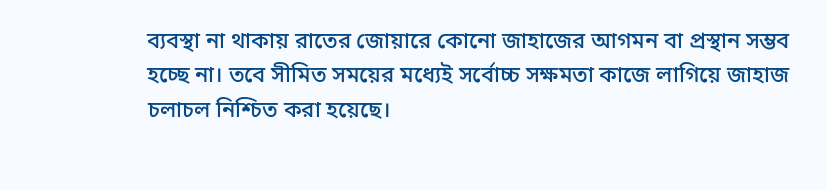ব্যবস্থা না থাকায় রাতের জোয়ারে কোনো জাহাজের আগমন বা প্রস্থান সম্ভব হচ্ছে না। তবে সীমিত সময়ের মধ্যেই সর্বোচ্চ সক্ষমতা কাজে লাগিয়ে জাহাজ চলাচল নিশ্চিত করা হয়েছে।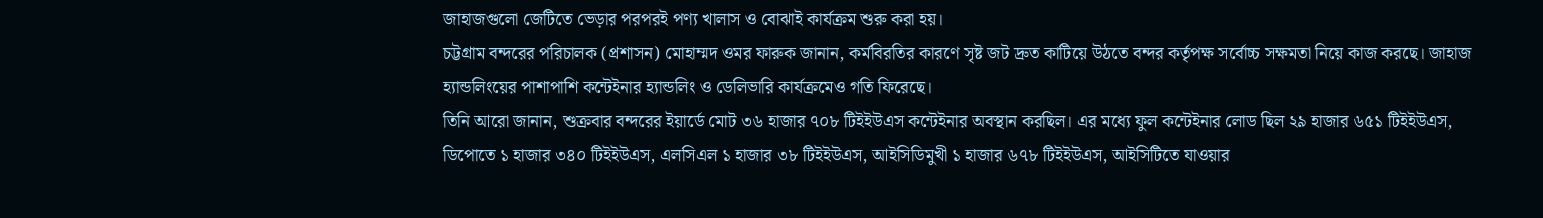জাহাজগুলো জেটিতে ভেড়ার পরপরই পণ্য খালাস ও বোঝাই কার্যক্রম শুরু করা হয়।
চট্টগ্রাম বন্দরের পরিচালক (প্রশাসন) মোহাম্মদ ওমর ফারুক জানান, কর্মবিরতির কারণে সৃষ্ট জট দ্রুত কাটিয়ে উঠতে বন্দর কর্তৃপক্ষ সর্বোচ্চ সক্ষমতা নিয়ে কাজ করছে। জাহাজ হ্যান্ডলিংয়ের পাশাপাশি কন্টেইনার হ্যান্ডলিং ও ডেলিভারি কার্যক্রমেও গতি ফিরেছে।
তিনি আরো জানান, শুক্রবার বন্দরের ইয়ার্ডে মোট ৩৬ হাজার ৭০৮ টিইইউএস কন্টেইনার অবস্থান করছিল। এর মধ্যে ফুল কন্টেইনার লোড ছিল ২৯ হাজার ৬৫১ টিইইউএস, ডিপোতে ১ হাজার ৩৪০ টিইইউএস, এলসিএল ১ হাজার ৩৮ টিইইউএস, আইসিডিমুখী ১ হাজার ৬৭৮ টিইইউএস, আইসিটিতে যাওয়ার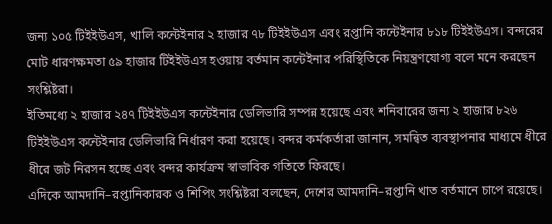জন্য ১০৫ টিইইউএস, খালি কন্টেইনার ২ হাজার ৭৮ টিইইউএস এবং রপ্তানি কন্টেইনার ৮১৮ টিইইউএস। বন্দরের মোট ধারণক্ষমতা ৫৯ হাজার টিইইউএস হওয়ায় বর্তমান কন্টেইনার পরিস্থিতিকে নিয়ন্ত্রণযোগ্য বলে মনে করছেন সংশ্লিষ্টরা।
ইতিমধ্যে ২ হাজার ২৪৭ টিইইউএস কন্টেইনার ডেলিভারি সম্পন্ন হয়েছে এবং শনিবারের জন্য ২ হাজার ৮২৬ টিইইউএস কন্টেইনার ডেলিভারি নির্ধারণ করা হয়েছে। বন্দর কর্মকর্তারা জানান, সমন্বিত ব্যবস্থাপনার মাধ্যমে ধীরে ধীরে জট নিরসন হচ্ছে এবং বন্দর কার্যক্রম স্বাভাবিক গতিতে ফিরছে।
এদিকে আমদানি–রপ্তানিকারক ও শিপিং সংশ্লিষ্টরা বলছেন, দেশের আমদানি–রপ্তানি খাত বর্তমানে চাপে রয়েছে।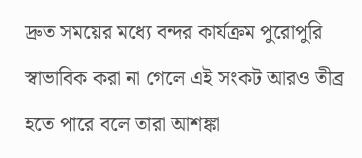দ্রুত সময়ের মধ্যে বন্দর কার্যক্রম পুরোপুরি স্বাভাবিক করা না গেলে এই সংকট আরও তীব্র হতে পারে বলে তারা আশঙ্কা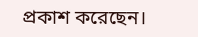প্রকাশ করেছেন।